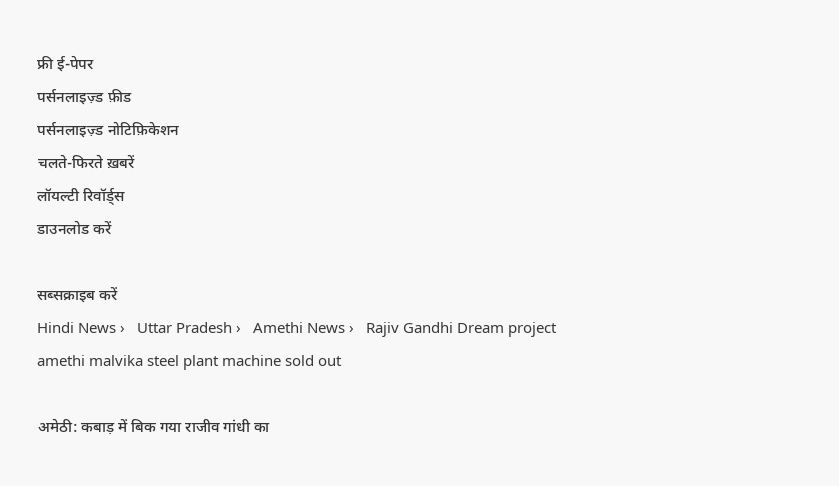फ्री ई-पेपर
पर्सनलाइज़्ड फ़ीड
पर्सनलाइज़्ड नोटिफ़िकेशन
चलते-फिरते ख़बरें
लॉयल्टी रिवॉर्ड्स
डाउनलोड करें

सब्सक्राइब करें
Hindi News ›   Uttar Pradesh ›   Amethi News ›   Rajiv Gandhi Dream project amethi malvika steel plant machine sold out

अमेठी: कबाड़ में बिक गया राजीव गांधी का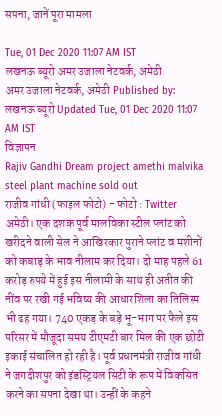सपना, जानें पूरा मामला

Tue, 01 Dec 2020 11:07 AM IST
लखनऊ ब्यूरो अमर उजाला नेटवर्क, अमेठी
अमर उजाला नेटवर्क, अमेठी Published by: लखनऊ ब्यूरो Updated Tue, 01 Dec 2020 11:07 AM IST
विज्ञापन
Rajiv Gandhi Dream project amethi malvika steel plant machine sold out
राजीव गांधी (फाइल फोटो) - फोटो : Twitter
अमेठी। एक दशक पूर्व मालविका स्टील प्लांट को खरीदने वाली सेल ने आखिरकार पुराने प्लांट व मशीनों को कबाड़ के भाव नीलाम कर दिया। दो माह पहले 61 करोड़ रुपये में हुई इस नीलामी के साथ ही अतीत की नींव पर रखी गई भविष्य की आधारशिला का तिलिस्म भी ढह गया। 740 एकड़ के बड़े भू-भाग पर फैले इस परिसर में मौजूदा समय टीएमटी बार मिल की एक छोटी इकाई संचालित हो रही है। पूर्व प्रधानमंत्री राजीव गांधी ने जगदीशपुर को इंडस्ट्रियल सिटी के रूप में विकसित करने का सपना देखा था। उन्हीं के कहने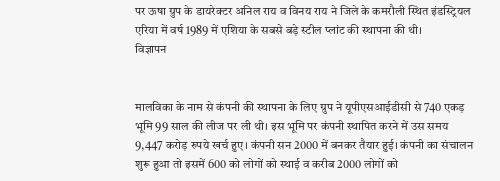पर ऊषा ग्रुप के डायरेक्टर अनिल राय व विनय राय ने जिले के कमरौली स्थित इंडस्ट्रियल एरिया में वर्ष 1989 में एशिया के सबसे बड़े स्टील प्लांट की स्थापना की थी।
विज्ञापन


मालविका के नाम से कंपनी की स्थापना के लिए ग्रुप ने यूपीएसआईडीसी से 740 एकड़ भूमि 99 साल की लीज पर ली थी। इस भूमि पर कंपनी स्थापित करने में उस समय 9,447 करोड़ रुपये खर्च हुए। कंपनी सन 2000 में बनकर तैयार हुई। कंपनी का संचालन शुरू हुआ तो इसमें 600 को लोगों को स्थाई व करीब 2000 लोगों को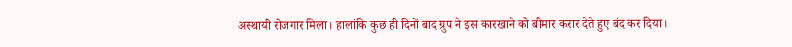अस्थायी रोजगार मिला। हालांकि कुछ ही दिनों बाद ग्रुप ने इस कारखाने को बीमार करार देते हुए बंद कर दिया।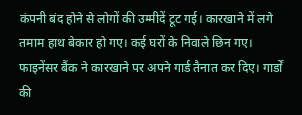कंपनी बंद होने से लोगों की उम्मीदें टूट गई। कारखाने में लगे तमाम हाथ बेकार हो गए। कई घरों के निवाले छिन गए। फाइनेंसर बैंक ने कारखाने पर अपने गार्ड तैनात कर दिए। गार्डों की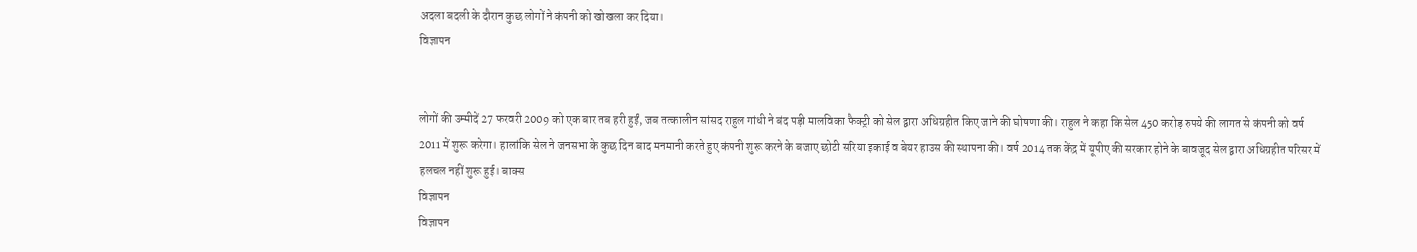अदला बदली के दौरान कुछ लोगों ने कंपनी को खोखला कर दिया।
विज्ञापन


लोगों की उम्मीदें 27 फरवरी 2009 को एक बार तब हरी हुईं, जब तत्कालीन सांसद राहुल गांधी ने बंद पड़ी मालविका फैक्ट्री को सेल द्वारा अधिग्रहीत किए जाने की घोषणा की। राहुल ने कहा कि सेल 450 करोड़ रुपये की लागत से कंपनी को वर्ष 2011 में शुरू करेगा। हालांकि सेल ने जनसभा के कुछ दिन बाद मनमानी करते हुए कंपनी शुरू करने के बजाए छोटी सरिया इकाई व बेयर हाउस की स्थापना की। वर्ष 2014 तक केंद्र में यूपीए की सरकार होने के बावजूद सेल द्वारा अधिग्रहीत परिसर में हलचल नहीं शुरू हुई। बाक्स
विज्ञापन
विज्ञापन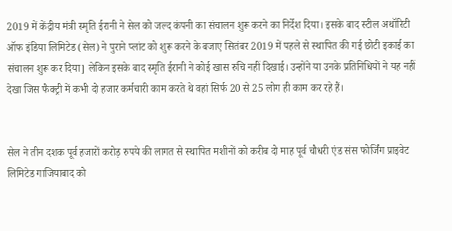2019 में केंद्रीय मंत्री स्मृति ईरानी ने सेल को जल्द कंपनी का संचालन शुरू करने का निर्देश दिया। इसके बाद स्टील अथॉरिटी ऑफ इंडिया लिमिटेड (सेल) ने पुराने प्लांट को शुरू करने के बजाए सितंबर 2019 में पहले से स्थापित की गई छोटी इकाई का संचालन शुरू कर दिया] लेकिन इसके बाद स्मृति ईरानी ने कोई खास रुचि नहीं दिखाई। उन्होंने या उनके प्रतिनिधियों ने यह नहीं देखा जिस फैक्ट्री में कभी दो हजार कर्मचारी काम करते थे वहां सिर्फ 20 से 25 लोग ही काम कर रहे हैं।


सेल ने तीन दशक पूर्व हजारों करोड़ रुपये की लागत से स्थापित मशीनों को करीब दो माह पूर्व चौधरी एंड संस फोर्जिंग प्राइवेट लिमिटेड गाजियाबाद को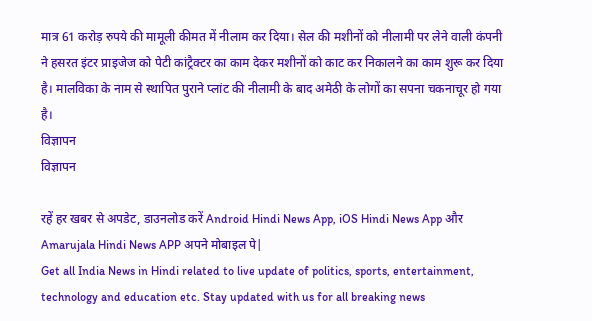मात्र 61 करोड़ रुपये की मामूली कीमत में नीलाम कर दिया। सेल की मशीनों को नीलामी पर लेने वाली कंपनी ने हसरत इंटर प्राइजेज को पेटी कांट्रैक्टर का काम देकर मशीनों को काट कर निकालने का काम शुरू कर दिया है। मालविका के नाम से स्थापित पुराने प्लांट की नीलामी के बाद अमेठी के लोगों का सपना चकनाचूर हो गया है।
विज्ञापन
विज्ञापन

रहें हर खबर से अपडेट, डाउनलोड करें Android Hindi News App, iOS Hindi News App और Amarujala Hindi News APP अपने मोबाइल पे|
Get all India News in Hindi related to live update of politics, sports, entertainment, technology and education etc. Stay updated with us for all breaking news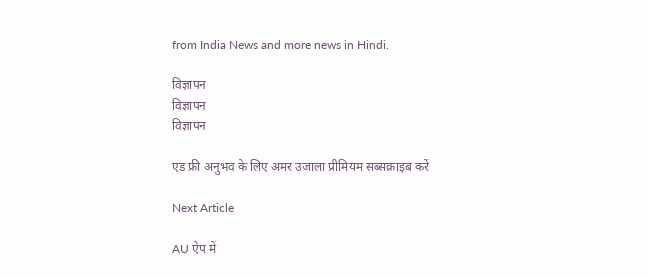from India News and more news in Hindi.

विज्ञापन
विज्ञापन
विज्ञापन

एड फ्री अनुभव के लिए अमर उजाला प्रीमियम सब्सक्राइब करें

Next Article

AU ऐप में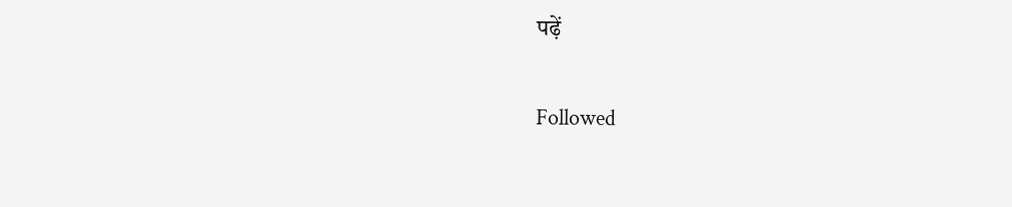पढ़ें

Followed